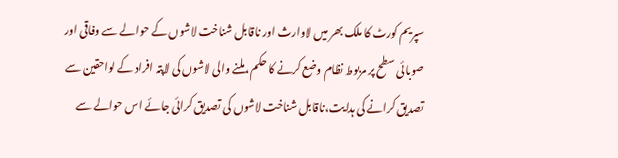سپریم کورٹ کا ملک بھر میں لاوارث اور ناقابل شناخت لاشوں کے حوالے سے وفاقی اور صوبائی سطح پر مربوط نظام وضع کرنے کا حکم، ملنے والی لاشوں کی لاپتہ افراد کے لواحقین سے تصدیق کرانے کی ہدایت،ناقابل شناخت لاشوں کی تصدیق کرائی جائے اس حوالے سے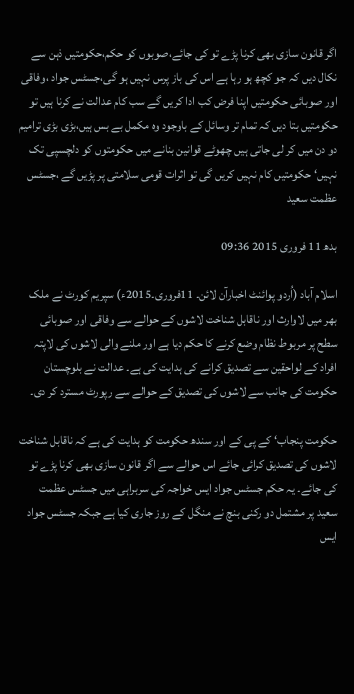اگر قانون سازی بھی کرنا پڑے تو کی جائے،صوبوں کو حکم،حکومتیں ذہن سے نکال دیں کہ جو کچھ ہو رہا ہے اس کی باز پرس نہیں ہو گی،جسٹس جواد ،وفاقی اور صوبائی حکومتیں اپنا فرض کب ادا کریں گے سب کام عدالت نے کرنا ہیں تو حکومتیں بتا دیں کہ تمام تر وسائل کے باوجود وہ مکمل بے بس ہیں،بڑی بڑی ترامیم دو دن میں کر لی جاتی ہیں چھوٹے قوانین بنانے میں حکومتوں کو دلچسپی تک نہیں‘ حکومتیں کام نہیں کریں گی تو اثرات قومی سلامتی پر پڑیں گے ،جسٹس عظمت سعید

بدھ 11 فروری 2015 09:36

اسلام آباد (اُردو پوائنٹ اخبارآن لائن۔ 11فروری۔2015ء) سپریم کورٹ نے ملک بھر میں لاوارث اور ناقابل شناخت لاشوں کے حوالے سے وفاقی اور صوبائی سطح پر مربوط نظام وضع کرنے کا حکم دیا ہے اور ملنے والی لاشوں کی لاپتہ افراد کے لواحقین سے تصدیق کرانے کی ہدایت کی ہے۔ عدالت نے بلوچستان حکومت کی جانب سے لاشوں کی تصدیق کے حوالے سے رپورٹ مسترد کر دی۔

حکومت پنجاب‘ کے پی کے اور سندھ حکومت کو ہدایت کی ہے کہ ناقابل شناخت لاشوں کی تصدیق کرائی جائے اس حوالے سے اگر قانون سازی بھی کرنا پڑے تو کی جائے۔ یہ حکم جسٹس جواد ایس خواجہ کی سربراہی میں جسٹس عظمت سعید پر مشتمل دو رکنی بنچ نے منگل کے روز جاری کیا ہے جبکہ جسٹس جواد ایس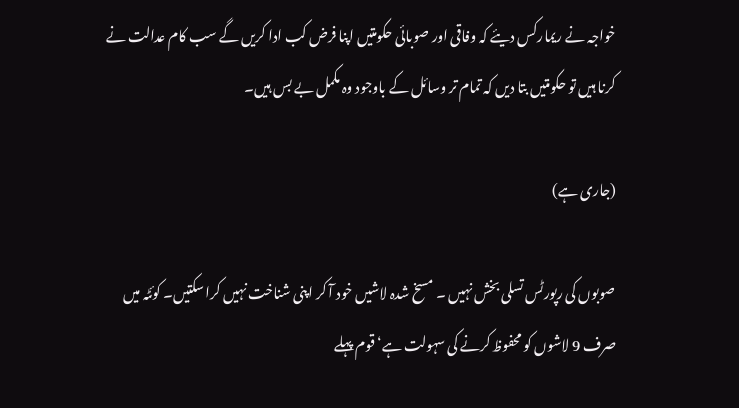خواجہ نے ریمارکس دیئے کہ وفاقی اور صوبائی حکومتیں اپنا فرض کب ادا کریں گے سب کام عدالت نے کرنا ہیں تو حکومتیں بتا دیں کہ تمام تر وسائل کے باوجود وہ مکمل بے بس ہیں۔

(جاری ہے)

صوبوں کی رپورٹس تسلی بخش نہیں ۔ مسخ شدہ لاشیں خود آ کر اپنی شناخت نہیں کرا سکتیں۔ کوئٹہ میں صرف 9 لاشوں کو محفوظ کرنے کی سہولت ہے‘ قوم پہلے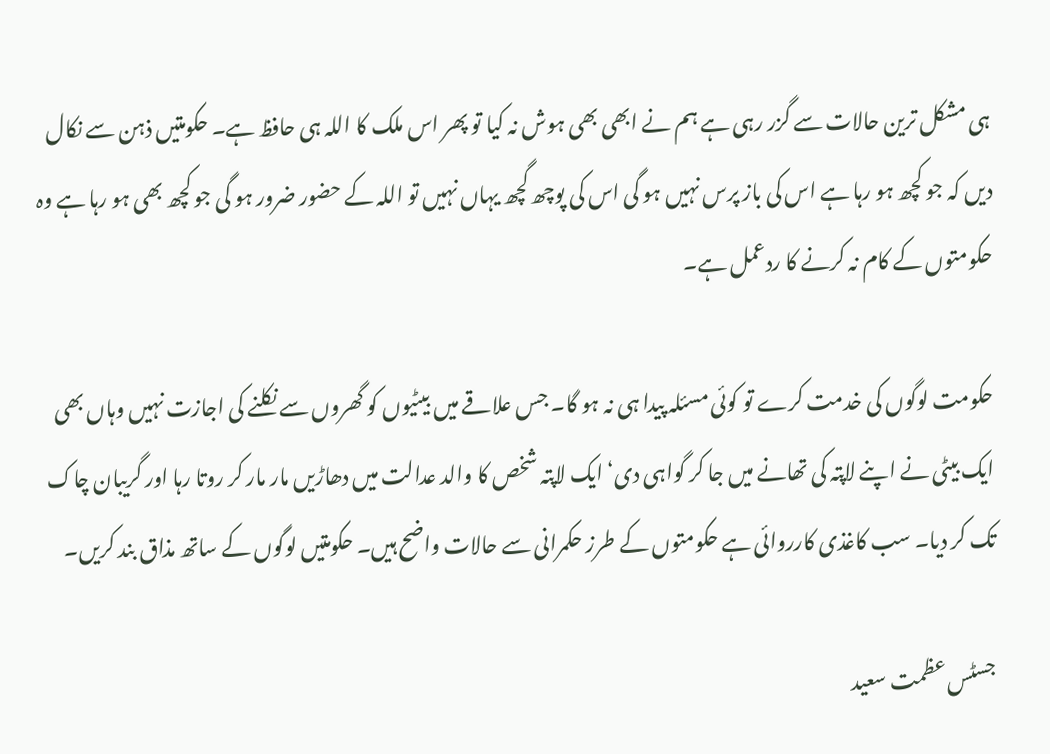ہی مشکل ترین حالات سے گزر رہی ہے ہم نے ابھی بھی ہوش نہ کیا تو پھر اس ملک کا اللہ ہی حافظ ہے۔ حکومتیں ذہن سے نکال دیں کہ جو کچھ ہو رہا ہے اس کی باز پرس نہیں ہو گی اس کی پوچھ گچھ یہاں نہیں تو اللہ کے حضور ضرور ہو گی جو کچھ بھی ہو رہا ہے وہ حکومتوں کے کام نہ کرنے کا ردعمل ہے۔

حکومت لوگوں کی خدمت کرے تو کوئی مسئلہ پیدا ہی نہ ہو گا۔ جس علاقے میں بیٹیوں کو گھروں سے نکلنے کی اجازت نہیں وہاں بھی ایک بیٹی نے اپنے لاپتہ کی تھانے میں جا کر گواہی دی‘ ایک لاپتہ شخص کا والد عدالت میں دھاڑیں مار مار کر روتا رہا اور گریبان چاک تک کر دیا۔ سب کاغذی کارروائی ہے حکومتوں کے طرز حکمرانی سے حالات واضح ہیں۔ حکومتیں لوگوں کے ساتھ مذاق بند کریں۔

جسٹس عظمت سعید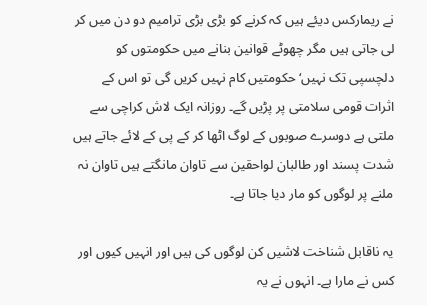نے ریمارکس دیئے ہیں کہ کرنے کو بڑی بڑی ترامیم دو دن میں کر لی جاتی ہیں مگر چھوٹے قوانین بنانے میں حکومتوں کو دلچسپی تک نہیں‘ حکومتیں کام نہیں کریں گی تو اس کے اثرات قومی سلامتی پر پڑیں گے۔ روزانہ ایک لاش کراچی سے ملتی ہے دوسرے صوبوں کے لوگ اٹھا کر کے پی کے لائے جاتے ہیں شدت پسند اور طالبان لواحقین سے تاوان مانگتے ہیں تاوان نہ ملنے پر لوگوں کو مار دیا جاتا ہے۔

یہ ناقابل شناخت لاشیں کن لوگوں کی ہیں اور انہیں کیوں اور کس نے مارا ہے۔ انہوں نے یہ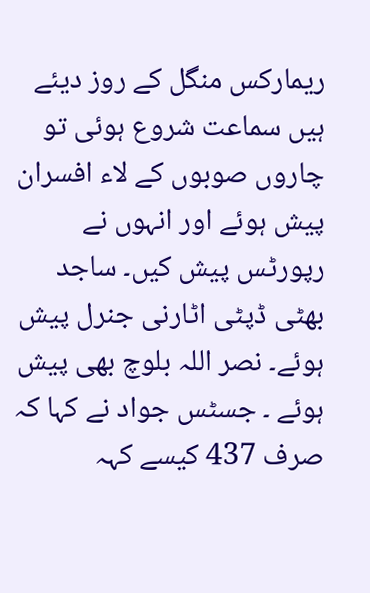ریمارکس منگل کے روز دیئے ہیں سماعت شروع ہوئی تو چاروں صوبوں کے لاء افسران پیش ہوئے اور انہوں نے رپورٹس پیش کیں۔ ساجد بھٹی ڈپٹی اٹارنی جنرل پیش ہوئے۔ نصر اللہ بلوچ بھی پیش ہوئے ۔ جسٹس جواد نے کہا کہ صرف 437 کیسے کہہ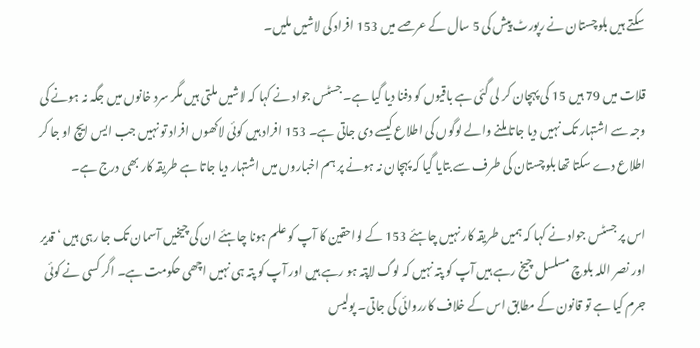سکتے ہیں بلوچستان نے رپورٹ پیش کی 5 سال کے عرصے میں 153 افراد کی لاشیں ملیں۔

قلات میں 79 ہیں 15 کی پہچان کر لی گئی ہے باقیوں کو دفنا دیا گیا ہے۔ جسٹس جواد نے کہا کہ لاشیں ملتی ہیں مگر سرد خانوں میں جگہ نہ ہونے کی وجہ سے اشتہار تک نہیں دیا جاتا ملنے والے لوگوں کی اطلاع کیسے دی جاتی ہے۔ 153 افراد ہیں کوئی لاکھوں افراد تو نہیں جب ایس ایچ او جا کر اطلاع دے سکتا تھا بلوچستان کی طرف سے بتایا گیا کہ پہچان نہ ہونے پر ہم اخباروں میں اشتہار دیا جاتا ہے طریقہ کار بھی درج ہے۔

اس پر جسٹس جواد نے کہا کہ ہمیں طریقہ کار نہیں چاہئے 153 کے لواحقین کا آپ کو علم ہونا چاہئے ان کی چیخیں آسمان تک جا رہی ہیں ‘ قدیر اور نصر اللہ بلوچ مسلسل چیخ رہے ہیں آپ کو پتہ نہیں کہ لوگ لاپتہ ہو رہے ہیں اور آپ کو پتہ ہی نہیں اچھی حکومت ہے۔ اگر کسی نے کوئی جرم کیا ہے تو قانون کے مطابق اس کے خلاف کارروائی کی جاتی۔ پولیس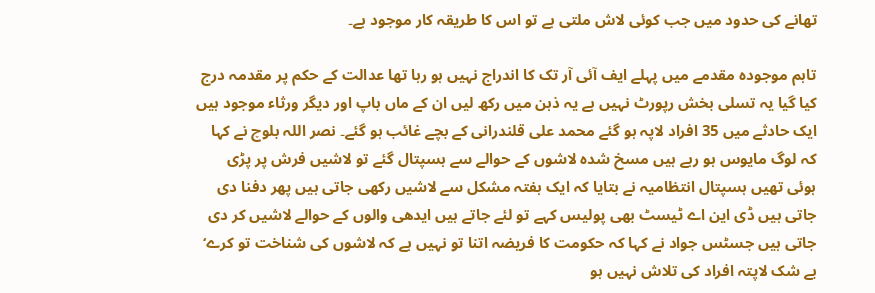تھانے کی حدود میں جب کوئی لاش ملتی ہے تو اس کا طریقہ کار موجود ہے۔

تاہم موجودہ مقدمے میں پہلے ایف آئی آر تک کا اندراج نہیں ہو رہا تھا عدالت کے حکم پر مقدمہ درج کیا گیا یہ تسلی بخش رپورٹ نہیں ہے یہ ذہن میں رکھ لیں ان کے ماں باپ اور دیگر ورثاء موجود ہیں ایک حادثے میں 35 افراد لاپہ ہو گئے محمد علی قلندرانی کے بچے غائب ہو گئے۔ نصر اللہ بلوچ نے کہا کہ لوگ مایوس ہو رہے ہیں مسخ شدہ لاشوں کے حوالے سے ہسپتال گئے تو لاشیں فرش پر پڑی ہوئی تھیں ہسپتال انتظامیہ نے بتایا کہ ایک ہفتہ مشکل سے لاشیں رکھی جاتی ہیں پھر دفنا دی جاتی ہیں ڈی این اے ٹیسٹ بھی پولیس کہے تو لئے جاتے ہیں ایدھی والوں کے حوالے لاشیں کر دی جاتی ہیں جسٹس جواد نے کہا کہ حکومت کا فریضہ اتنا تو نہیں ہے کہ لاشوں کی شناخت تو کرے‘ بے شک لاپتہ افراد کی تلاش نہیں ہو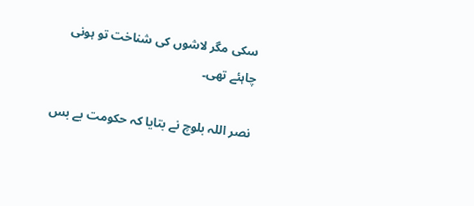سکی مگر لاشوں کی شناخت تو ہونی چاہئے تھی۔

نصر اللہ بلوچ نے بتایا کہ حکومت بے بس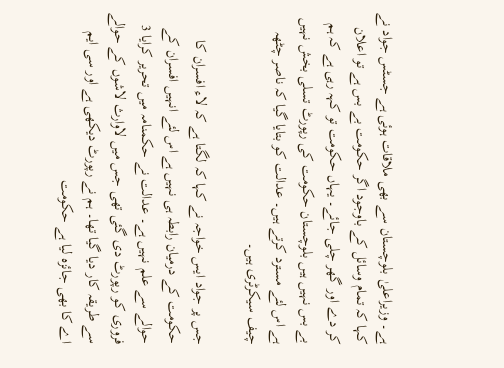ہے۔ وزیراعلیٰ بلوچستان سے بھی ملاقات ہوئی ہے جسٹس جواد نے کہا کہ تمام وسائل کے باوجود اگر حکومت بے بس ہے تو اعلان کر دے اور گھر چلی جائے۔ یہاں حکومت تو کہہ رہی ہے کہ ہم بے بس نہیں ہیں بلوچستان حکومت کی رپورٹ تسلی بخش نہیں ہے اس لئے مسترد کرتے ہیں۔ عدالت کو بتایا گیا کہ ناصر چٹھہ چیف سیکرٹری ہیں۔

جس پر جواد ایس خواجہ نے کہا کہ لگتا ہے کہ لاء افسران کا حکومت کے درمیان رابطہ ہی نہیں ہے اس لئے انہیں افسران کے حوالے سے علم نہیں ہے۔ عدالت نے حکمنامہ میں تحریر کرایا 3 فروری کو رپورٹ دی گئی تھی جس میں لاوارث لاشوں کے حوالے سے طریقہ کار دیا گیا تھا۔ ہم نے رپورٹ دیکھی ہے اور سی ایم اے کا بھی جائزہ لیا ہے حکومت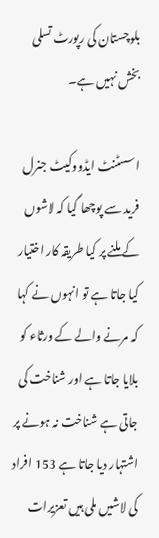بلوچستان کی رپورٹ تسلی بخش نہیں ہے۔

اسسٹنٹ ایڈووکیٹ جنرل فرید سے پوچھا گیا کہ لاشوں کے ملنے پر کیا طریقہ کار اختیار کیا جاتا ہے تو انہوں نے کہا کہ مرنے والے کے ورثاء کو بلایا جاتا ہے اور شناخت کی جاتی ہے شناخت نہ ہونے پر اشتہار دیا جاتا ہے 153 افراد کی لاشیں ملی ہیں تعزیرات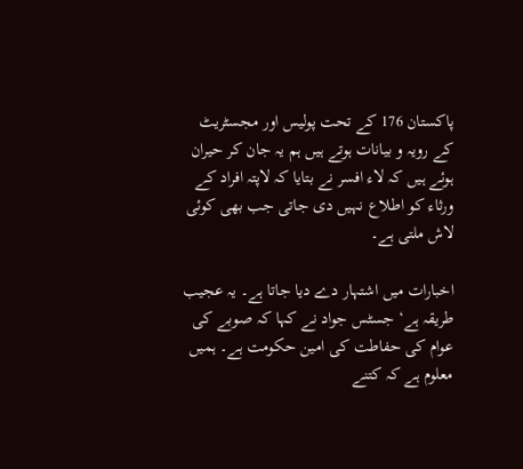پاکستان 176 کے تحت پولیس اور مجسٹریٹ کے رویہ و بیانات ہوتے ہیں ہم یہ جان کر حیران ہوئے ہیں کہ لاء افسر نے بتایا کہ لاپتہ افراد کے ورثاء کو اطلاع نہیں دی جاتی جب بھی کوئی لاش ملتی ہے۔

اخبارات میں اشتہار دے دیا جاتا ہے۔ یہ عجیب طریقہ ہے‘ جسٹس جواد نے کہا کہ صوبے کی عوام کی حفاطت کی امین حکومت ہے۔ ہمیں معلوم ہے کہ کتنے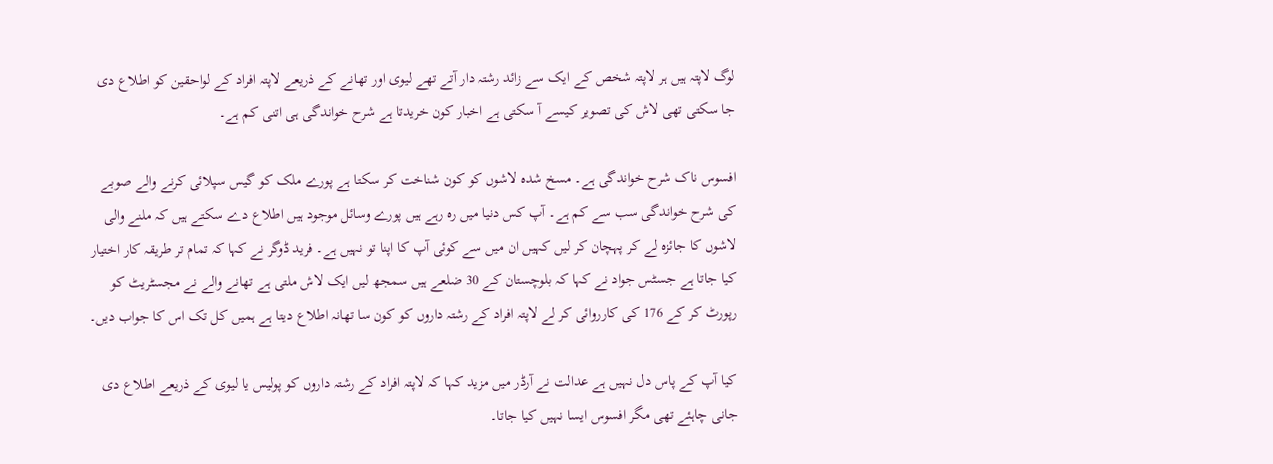لوگ لاپتہ ہیں ہر لاپتہ شخص کے ایک سے زائد رشتہ دار آتے تھے لیوی اور تھانے کے ذریعے لاپتہ افراد کے لواحقین کو اطلاع دی جا سکتی تھی لاش کی تصویر کیسے آ سکتی ہے اخبار کون خریدتا ہے شرح خواندگی ہی اتنی کم ہے۔

افسوس ناک شرح خواندگی ہے۔ مسخ شدہ لاشوں کو کون شناخت کر سکتا ہے پورے ملک کو گیس سپلائی کرنے والے صوبے کی شرح خواندگی سب سے کم ہے۔ آپ کس دنیا میں رہ رہے ہیں پورے وسائل موجود ہیں اطلاع دے سکتے ہیں کہ ملنے والی لاشوں کا جائزہ لے کر پہچان کر لیں کہیں ان میں سے کوئی آپ کا اپنا تو نہیں ہے۔ فرید ڈوگر نے کہا کہ تمام تر طریقہ کار اختیار کیا جاتا ہے جسٹس جواد نے کہا کہ بلوچستان کے 30 ضلعے ہیں سمجھ لیں ایک لاش ملتی ہے تھانے والے نے مجسٹریٹ کو رپورٹ کر کے 176 کی کارروائی کر لے لاپتہ افراد کے رشتہ داروں کو کون سا تھانہ اطلاع دیتا ہے ہمیں کل تک اس کا جواب دیں۔

کیا آپ کے پاس دل نہیں ہے عدالت نے آرڈر میں مزید کہا کہ لاپتہ افراد کے رشتہ داروں کو پولیس یا لیوی کے ذریعے اطلاع دی جانی چاہئے تھی مگر افسوس ایسا نہیں کیا جاتا۔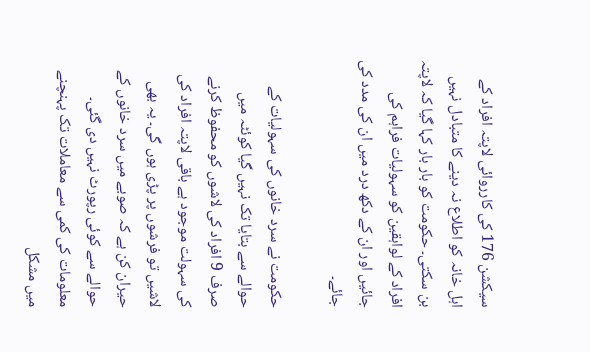سیکشن 176 کی کارروائی لاپتہ افراد کے اہل خانہ کو اطلاع نہ دینے کا متبادل نہیں بن سکتی۔ حکومت کو بار بار کہا گیا کہ لاپتہ افراد کے لواہقین کو سہولیات فراہم کی جائیں اور ان کے دکھ درد میں ان کی مدد کی جائے۔

حکومت نے سرد خانوں کی سہولیات کے حوالے سے بتایا تک نہیں گیا کوئٹہ میں صرف 9 افراد کی لاشوں کو محفوظ کرنے کی سہولت موجود ہے باقی لاپتہ افراد کی لاشیں تو فرشوں پر پڑی ہوں گی۔ یہ بھی حیران کن ہے کہ صوبے میں سرد خانوں کے حوالے سے کوئی رپورٹ نہیں دی گئی۔ معلومات کی کمی سے معاملات تک پہنچنے میں مشکل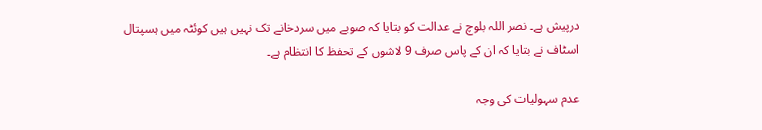درپیش ہے۔ نصر اللہ بلوچ نے عدالت کو بتایا کہ صوبے میں سردخانے تک نہیں ہیں کوئٹہ میں ہسپتال اسٹاف نے بتایا کہ ان کے پاس صرف 9 لاشوں کے تحفظ کا انتظام ہے۔

عدم سہولیات کی وجہ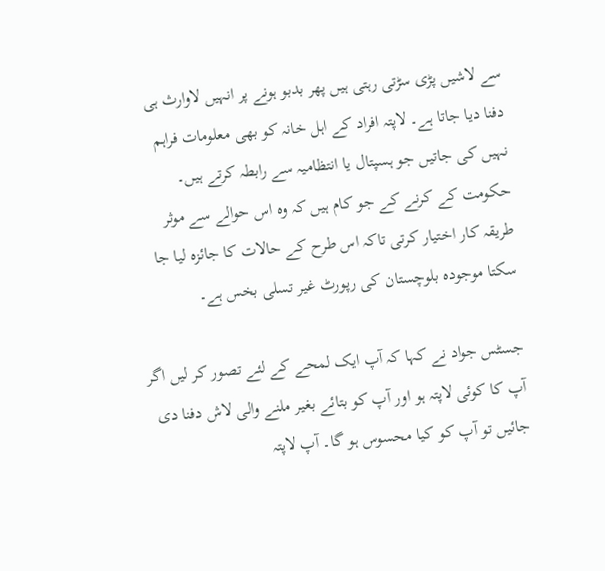سے لاشیں پڑی سڑتی رہتی ہیں پھر بدبو ہونے پر انہیں لاوارث ہی دفنا دیا جاتا ہے۔ لاپتہ افراد کے اہل خانہ کو بھی معلومات فراہم نہیں کی جاتیں جو ہسپتال یا انتظامیہ سے رابطہ کرتے ہیں۔ حکومت کے کرنے کے جو کام ہیں کہ وہ اس حوالے سے موثر طریقہ کار اختیار کرتی تاکہ اس طرح کے حالات کا جائزہ لیا جا سکتا موجودہ بلوچستان کی رپورٹ غیر تسلی بخس ہے۔

جسٹس جواد نے کہا کہ آپ ایک لمحے کے لئے تصور کر لیں اگر آپ کا کوئی لاپتہ ہو اور آپ کو بتائے بغیر ملنے والی لاش دفنا دی جائیں تو آپ کو کیا محسوس ہو گا۔ آپ لاپتہ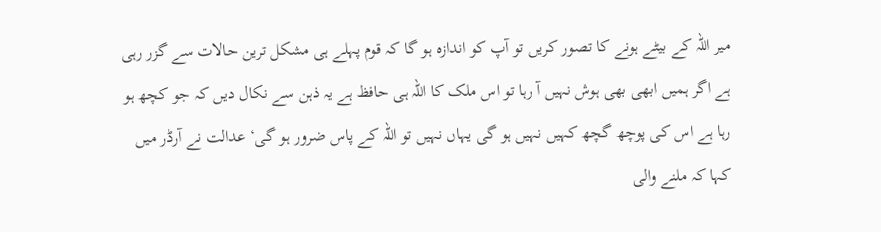میر اللہ کے بیٹے ہونے کا تصور کریں تو آپ کو اندازہ ہو گا کہ قوم پہلے ہی مشکل ترین حالات سے گزر رہی ہے اگر ہمیں ابھی بھی ہوش نہیں آ رہا تو اس ملک کا اللہ ہی حافظ ہے یہ ذہن سے نکال دیں کہ جو کچھ ہو رہا ہے اس کی پوچھ گچھ کہیں نہیں ہو گی یہاں نہیں تو اللہ کے پاس ضرور ہو گی‘ عدالت نے آرڈر میں کہا کہ ملنے والی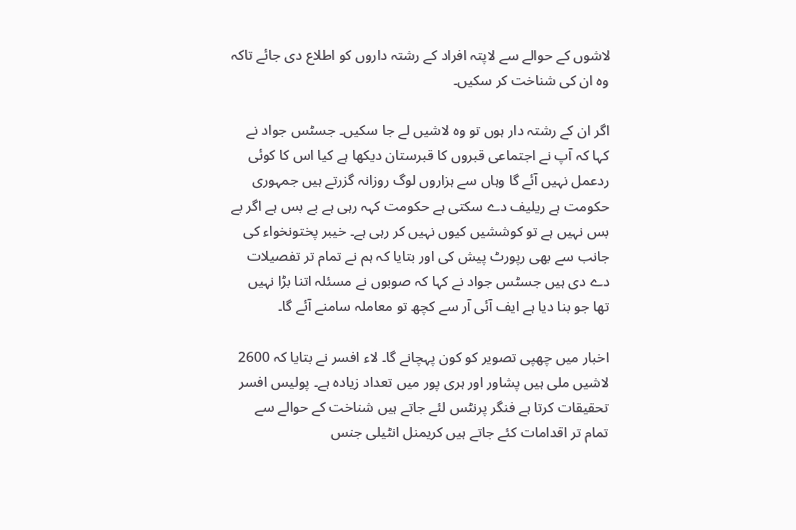لاشوں کے حوالے سے لاپتہ افراد کے رشتہ داروں کو اطلاع دی جائے تاکہ وہ ان کی شناخت کر سکیں۔

اگر ان کے رشتہ دار ہوں تو وہ لاشیں لے جا سکیں۔ جسٹس جواد نے کہا کہ آپ نے اجتماعی قبروں کا قبرستان دیکھا ہے کیا اس کا کوئی ردعمل نہیں آئے گا وہاں سے ہزاروں لوگ روزانہ گزرتے ہیں جمہوری حکومت ہے ریلیف دے سکتی ہے حکومت کہہ رہی ہے بے بس ہے اگر بے بس نہیں ہے تو کوششیں کیوں نہیں کر رہی ہے۔ خیبر پختونخواء کی جانب سے بھی رپورٹ پیش کی اور بتایا کہ ہم نے تمام تر تفصیلات دے دی ہیں جسٹس جواد نے کہا کہ صوبوں نے مسئلہ اتنا بڑا نہیں تھا جو بنا دیا ہے ایف آئی آر سے کچھ تو معاملہ سامنے آئے گا۔

اخبار میں چھپی تصویر کو کون پہچانے گا۔ لاء افسر نے بتایا کہ 2600 لاشیں ملی ہیں پشاور اور ہری پور میں تعداد زیادہ ہے۔ پولیس افسر تحقیقات کرتا ہے فنگر پرنٹس لئے جاتے ہیں شناخت کے حوالے سے تمام تر اقدامات کئے جاتے ہیں کریمنل انٹیلی جنس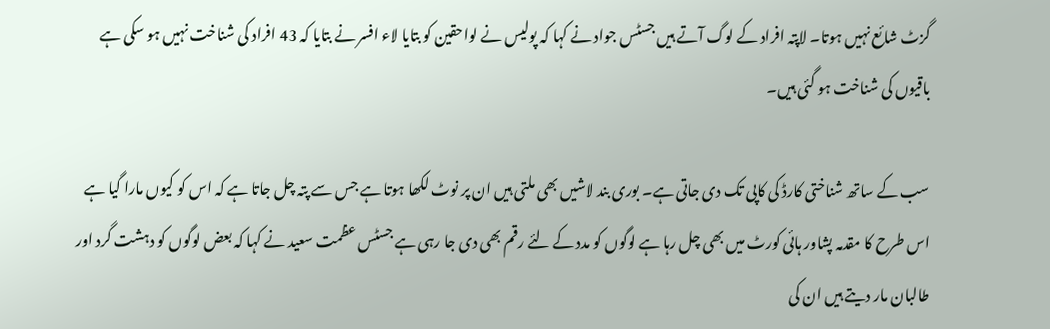گزٹ شائع نہیں ہوتا۔ لاپتہ افراد کے لوگ آتے ہیں جسٹس جواد نے کہا کہ پولیس نے لواحقین کو بتایا لاء افسر نے بتایا کہ 43 افراد کی شناخت نہیں ہو سکی ہے باقیوں کی شناخت ہو گئی ہیں۔

سب کے ساتھ شناختی کارڈ کی کاپی تک دی جاتی ہے۔ بوری بند لاشیں بھی ملتی ہیں ان پر نوٹ لکھا ہوتا ہے جس سے پتہ چل جاتا ہے کہ اس کو کیوں مارا گیا ہے اس طرح کا مقدمہ پشاور ہائی کورٹ میں بھی چل رہا ہے لوگوں کو مدد کے لئے رقم بھی دی جا رہی ہے جسٹس عظمت سعید نے کہا کہ بعض لوگوں کو دہشت گرد اور طالبان مار دیتے ہیں ان کی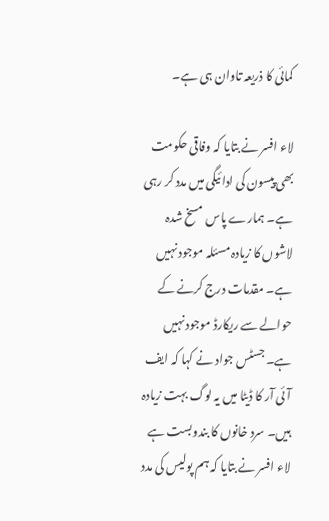کمائی کا ذریعہ تاوان ہی ہے۔

لاء افسر نے بتایا کہ وفاقی حکومت بھی پیسون کی ادائیگی میں مدد کر رہی ہے۔ ہمارے پاس مسخ شدہ لاشوں کا زیادہ مسئلہ موجود نہیں ہے۔ مقدمات درج کرنے کے حوالے سے ریکارڈ موجود نہیں ہے۔ جسٹس جواد نے کہا کہ ایف آئی آر کا ڈیٹا میں یہ لوگ بہت زیادہ ہیں۔ سرد خانوں کا بندوبست ہے لاء افسر نے بتایا کہ ہم پولیس کی مدد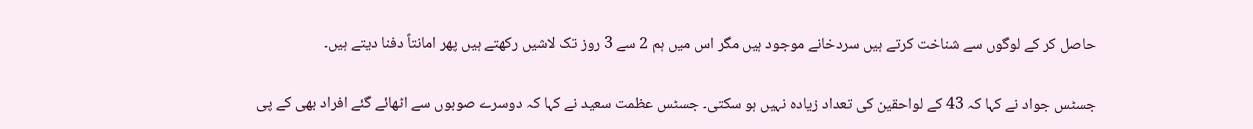حاصل کر کے لوگوں سے شناخت کرتے ہیں سردخانے موجود ہیں مگر اس میں ہم 2 سے 3 روز تک لاشیں رکھتے ہیں پھر امانتاً دفنا دیتے ہیں۔

جسٹس جواد نے کہا کہ 43 کے لواحقین کی تعداد زیادہ نہیں ہو سکتی۔ جسٹس عظمت سعید نے کہا کہ دوسرے صوبوں سے اٹھائے گئے افراد بھی کے پی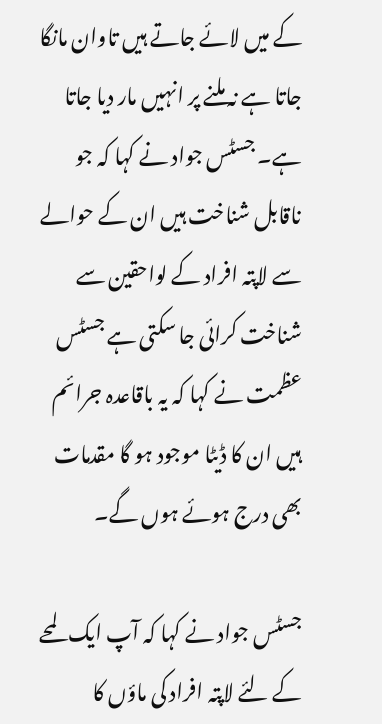کے میں لائے جاتے ہیں تاوان مانگا جاتا ہے نہ ملنے پر انہیں مار دیا جاتا ہے۔ جسٹس جواد نے کہا کہ جو ناقابل شناخت ہیں ان کے حوالے سے لاپتہ افراد کے لواحقین سے شناخت کرائی جا سکتی ہے جسٹس عظمت نے کہا کہ یہ باقاعدہ جرائم ہیں ان کا ڈیٹا موجود ہو گا مقدمات بھی درج ہوئے ہوں گے۔

جسٹس جواد نے کہا کہ آپ ایک لمحے کے لئے لاپتہ افراد کی ماؤں کا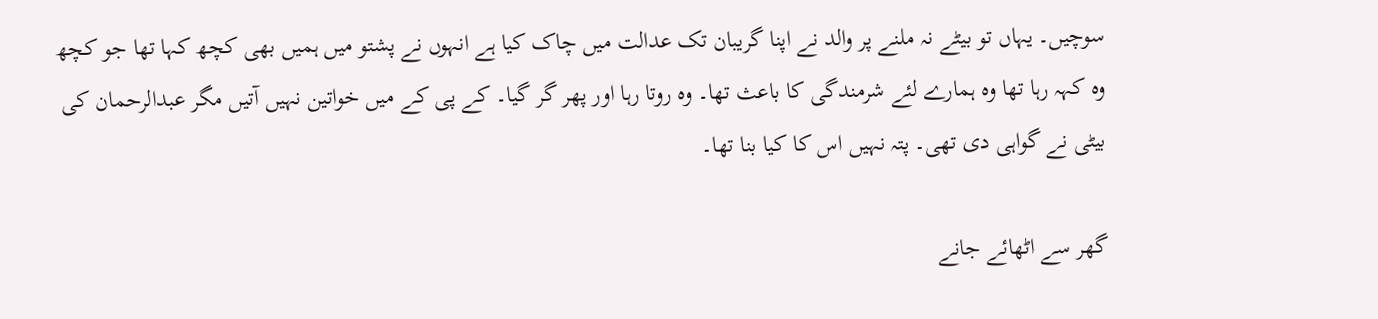سوچیں۔ یہاں تو بیٹے نہ ملنے پر والد نے اپنا گریبان تک عدالت میں چاک کیا ہے انہوں نے پشتو میں ہمیں بھی کچھ کہا تھا جو کچھ وہ کہہ رہا تھا وہ ہمارے لئے شرمندگی کا باعث تھا۔ وہ روتا رہا اور پھر گر گیا۔ کے پی کے میں خواتین نہیں آتیں مگر عبدالرحمان کی بیٹی نے گواہی دی تھی۔ پتہ نہیں اس کا کیا بنا تھا۔

گھر سے اٹھائے جانے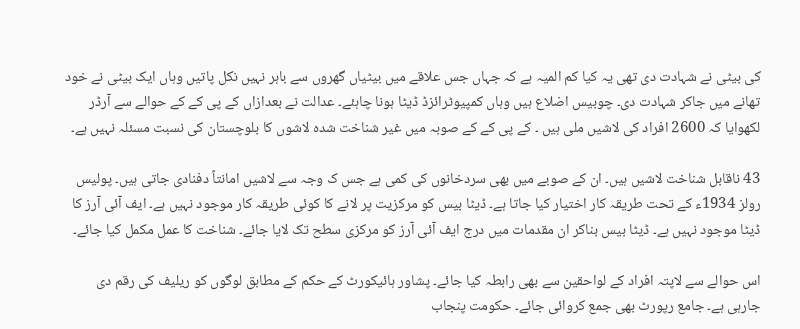کی بیٹی نے شہادت دی تھی یہ کیا کم المیہ ہے کہ جہاں جس علاقے میں بیٹیاں گھروں سے باہر نہیں نکل پاتیں وہاں ایک بیٹی نے خود تھانے میں جاکر شہادت دی۔ چوبیس اضلاع ہیں وہاں کمپیوٹرائزڈ ڈیٹا ہونا چاہئے۔ عدالت نے بعدازاں کے پی کے کے حوالے سے آرڈر لکھوایا کہ 2600 افراد کی لاشیں ملی ہیں ۔ کے پی کے کے صوبہ میں غیر شناخت شدہ لاشوں کا بلوچستان کی نسبت مسئلہ نہیں ہے۔

43 ناقابل شناخت لاشیں ہیں۔ ان کے صوبے میں بھی سردخانوں کی کمی ہے جس ک وجہ سے لاشیں امانتاً دفنادی جاتی ہیں۔ پولیس رولز 1934ء کے تحت طریقہ کار اختیار کیا جاتا ہے۔ ڈیٹا بیس کو مرکزیت پر لانے کا کوئی طریقہ کار موجود نہیں ہے۔ ایف آئی آرز کا ڈیٹا موجود نہیں ہے۔ ڈیٹا بیس بناکر ان مقدمات میں درج ایف آئی آرز کو مرکزی سطح تک لایا جائے۔ شناخت کا عمل مکمل کیا جائے۔

اس حوالے سے لاپتہ افراد کے لواحقین سے بھی رابطہ کیا جائے۔ پشاور ہائیکورٹ کے حکم کے مطابق لوگوں کو ریلیف کی رقم دی جارہی ہے۔ جامع رپورٹ بھی جمع کروائی جائے۔ حکومت پنجاب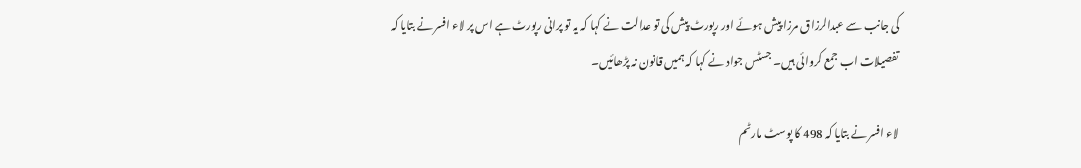کی جانب سے عبدالرزاق مرزا پیش ہوئے اور رپورٹ پیش کی تو عدالت نے کہا کہ یہ تو پرانی رپورٹ ہے اس پر لاء افسر نے بتایا کہ تفصیلات اب جمع کروائی ہیں۔ جسٹس جواد نے کہا کہ ہمیں قانون نہ پڑھائیں۔

لاء افسر نے بتایا کہ 498 کا پوسٹ مارٹم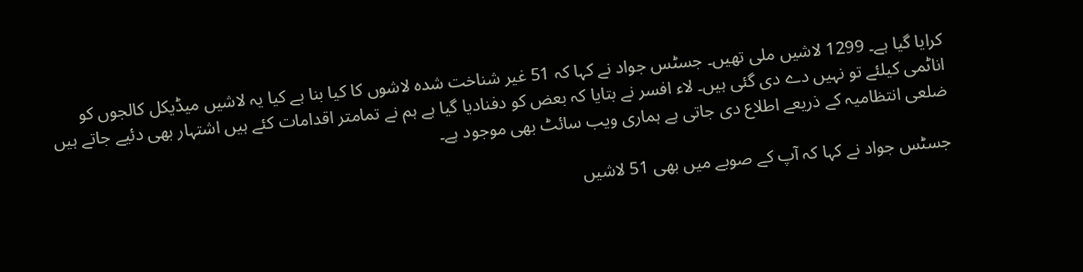کرایا گیا ہے۔ 1299 لاشیں ملی تھیں۔ جسٹس جواد نے کہا کہ 51 غیر شناخت شدہ لاشوں کا کیا بنا ہے کیا یہ لاشیں میڈیکل کالجوں کو اناٹمی کیلئے تو نہیں دے دی گئی ہیں۔ لاء افسر نے بتایا کہ بعض کو دفنادیا گیا ہے ہم نے تمامتر اقدامات کئے ہیں اشتہار بھی دئیے جاتے ہیں ضلعی انتظامیہ کے ذریعے اطلاع دی جاتی ہے ہماری ویب سائٹ بھی موجود ہے۔

جسٹس جواد نے کہا کہ آپ کے صوبے میں بھی 51 لاشیں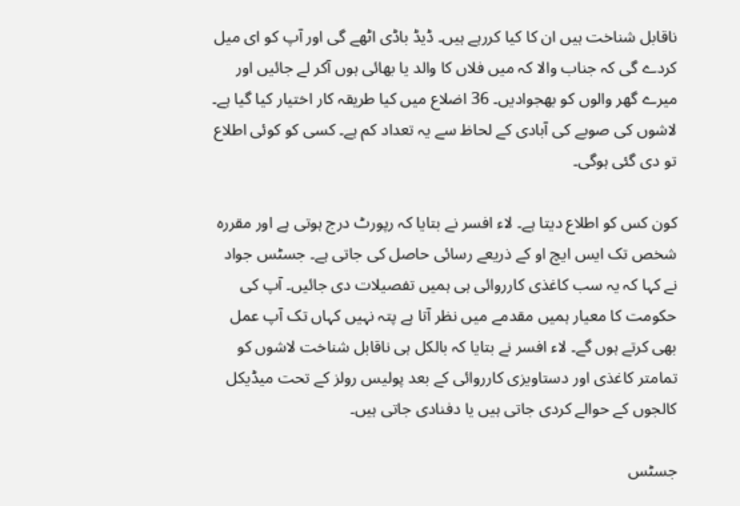ناقابل شناخت ہیں ان کا کیا کررہے ہیں۔ ڈیڈ باڈی اٹھے گی اور آپ کو ای میل کردے گی کہ جناب والا کہ میں فلاں کا والد یا بھائی ہوں آکر لے جائیں اور میرے گھر والوں کو بھجوادیں۔ 36 اضلاع میں کیا طریقہ کار اختیار کیا گیا ہے۔ لاشوں کی صوبے کی آبادی کے لحاظ سے یہ تعداد کم ہے۔ کسی کو کوئی اطلاع تو دی گئی ہوگی۔

کون کس کو اطلاع دیتا ہے۔ لاء افسر نے بتایا کہ رپورٹ درج ہوتی ہے اور مقررہ شخص تک ایس ایچ او کے ذریعے رسائی حاصل کی جاتی ہے۔ جسٹس جواد نے کہا کہ یہ سب کاغذی کارروائی ہی ہمیں تفصیلات دی جائیں۔ آپ کی حکومت کا معیار ہمیں مقدمے میں نظر آتا ہے پتہ نہیں کہاں تک آپ عمل بھی کرتے ہوں گے۔ لاء افسر نے بتایا کہ بالکل ہی ناقابل شناخت لاشوں کو تمامتر کاغذی اور دستاویزی کارروائی کے بعد پولیس رولز کے تحت میڈیکل کالجوں کے حوالے کردی جاتی ہیں یا دفنادی جاتی ہیں۔

جسٹس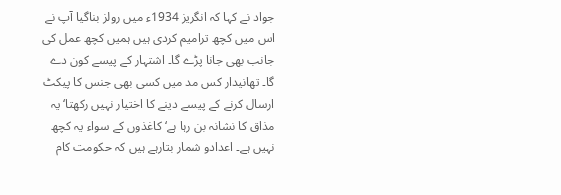جواد نے کہا کہ انگریز 1934ء میں رولز بناگیا آپ نے اس میں کچھ ترامیم کردی ہیں ہمیں کچھ عمل کی جانب بھی جانا پڑے گا۔ اشتہار کے پیسے کون دے گا۔ تھانیدار کس مد میں کسی بھی جنس کا پیکٹ ارسال کرنے کے پیسے دینے کا اختیار نہیں رکھتا‘ یہ مذاق کا نشانہ بن رہا ہے‘ کاغذوں کے سواء یہ کچھ نہیں ہے۔ اعدادو شمار بتارہے ہیں کہ حکومت کام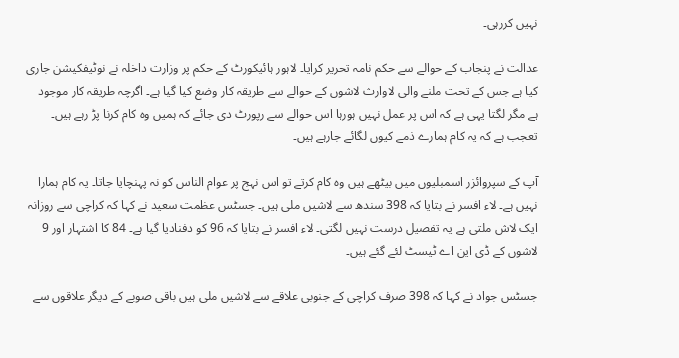نہیں کررہی۔

عدالت نے پنجاب کے حوالے سے حکم نامہ تحریر کرایا۔ لاہور ہائیکورٹ کے حکم پر وزارت داخلہ نے نوٹیفکیشن جاری کیا ہے جس کے تحت ملنے والی لاوارث لاشوں کے حوالے سے طریقہ کار وضع کیا گیا ہے۔ اگرچہ طریقہ کار موجود ہے مگر لگتا یہی ہے کہ اس پر عمل نہیں ہورہا اس حوالے سے رپورٹ دی جائے کہ ہمیں وہ کام کرنا پڑ رہے ہیں۔ تعجب ہے کہ یہ کام ہمارے ذمے کیوں لگائے جارہے ہیں۔

آپ کے سپروائزر اسمبلیوں میں بیٹھے ہیں وہ کام کرتے تو اس نہج پر عوام الناس کو نہ پہنچایا جاتا۔ یہ کام ہمارا نہیں ہے۔ لاء افسر نے بتایا کہ 398 سندھ سے لاشیں ملی ہیں۔ جسٹس عظمت سعید نے کہا کہ کراچی سے روزانہ ایک لاش ملتی ہے یہ تفصیل درست نہیں لگتی۔ لاء افسر نے بتایا کہ 96 کو دفنادیا گیا ہے۔ 84 کا اشتہار اور 9 لاشوں کے ڈی این اے ٹیسٹ لئے گئے ہیں۔

جسٹس جواد نے کہا کہ 398 صرف کراچی کے جنوبی علاقے سے لاشیں ملی ہیں باقی صوبے کے دیگر علاقوں سے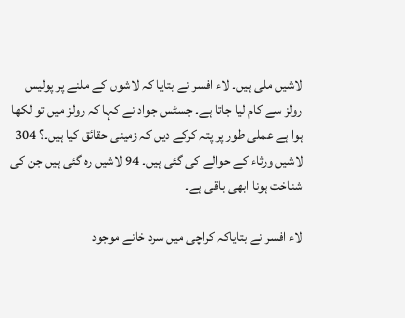لاشیں ملی ہیں۔ لاء افسر نے بتایا کہ لاشوں کے ملنے پر پولیس رولز سے کام لیا جاتا ہے۔ جسٹس جواد نے کہا کہ رولز میں تو لکھا ہوا ہے عملی طور پر پتہ کرکے دیں کہ زمینی حقائق کیا ہیں۔؟ 304 لاشیں ورثاء کے حوالے کی گئی ہیں۔ 94 لاشیں رہ گئی ہیں جن کی شناخت ہونا ابھی باقی ہے۔

لاء افسر نے بتایاکہ کراچی میں سرد خانے موجود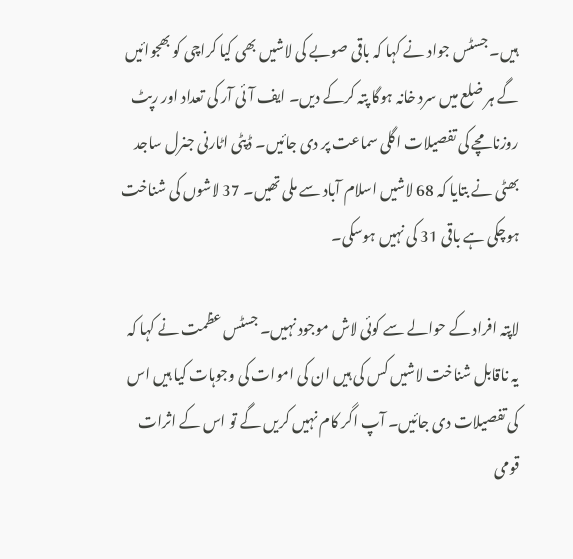ہیں۔ جسٹس جواد نے کہا کہ باقی صوبے کی لاشیں بھی کیا کراچی کو بھجوائیں گے ہر ضلع میں سرد خانہ ہوگا پتہ کرکے دیں۔ ایف آئی آر کی تعداد اور رپٹ روزنامچے کی تفصیلات اگلی سماعت پر دی جائیں۔ ڈپٹی اٹارنی جنرل ساجد بھٹی نے بتایا کہ 68 لاشیں اسلام آباد سے ملی تھیں۔ 37 لاشوں کی شناخت ہوچکی ہے باقی 31 کی نہیں ہوسکی۔

لاپتہ افراد کے حوالے سے کوئی لاش موجود نہیں۔ جسٹس عظمت نے کہا کہ یہ ناقابل شناخت لاشیں کس کی ہیں ان کی اموات کی وجوہات کیا ہیں اس کی تفصیلات دی جائیں۔ آپ اگر کام نہیں کریں گے تو اس کے اثرات قومی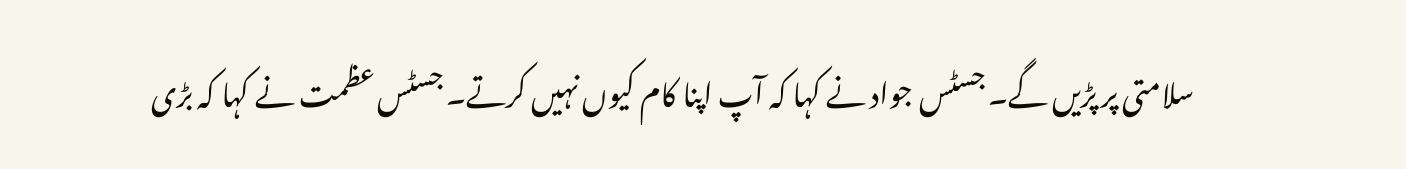سلامتی پر پڑیں گے۔ جسٹس جواد نے کہا کہ آپ اپنا کام کیوں نہیں کرتے۔ جسٹس عظمت نے کہا کہ بڑی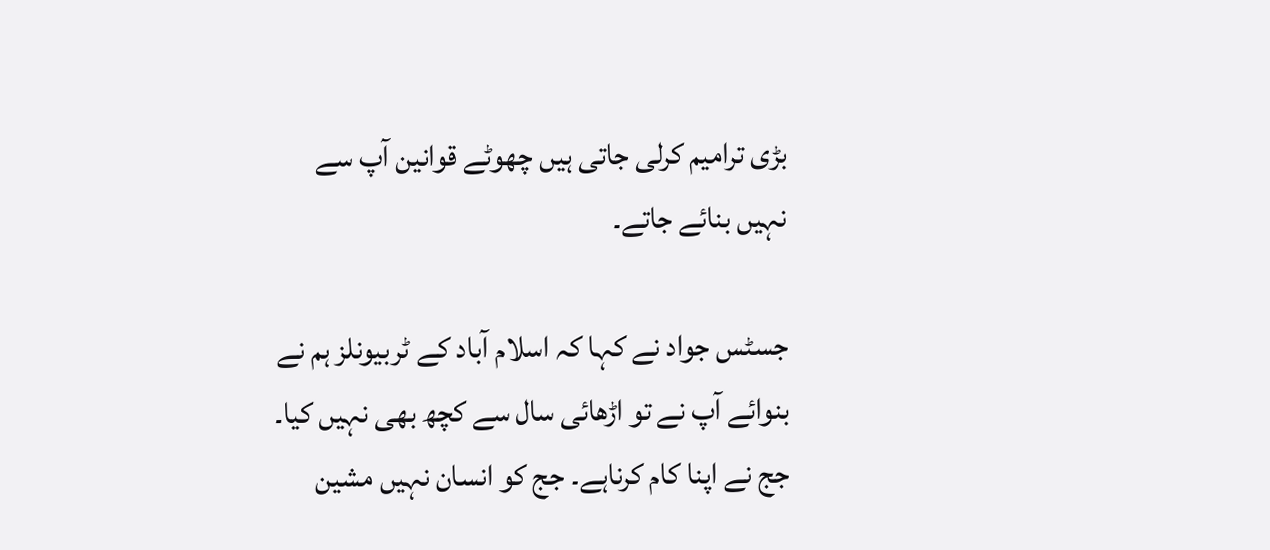بڑی ترامیم کرلی جاتی ہیں چھوٹے قوانین آپ سے نہیں بنائے جاتے۔

جسٹس جواد نے کہا کہ اسلام آباد کے ٹربیونلز ہم نے بنوائے آپ نے تو اڑھائی سال سے کچھ بھی نہیں کیا۔ جج نے اپنا کام کرناہے۔ جج کو انسان نہیں مشین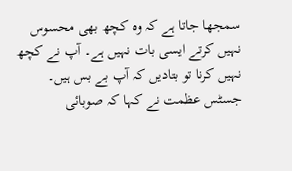سمجھا جاتا ہے کہ وہ کچھ بھی محسوس نہیں کرتے ایسی بات نہیں ہے۔ آپ نے کچھ نہیں کرنا تو بتادیں کہ آپ بے بس ہیں۔ جسٹس عظمت نے کہا کہ صوبائی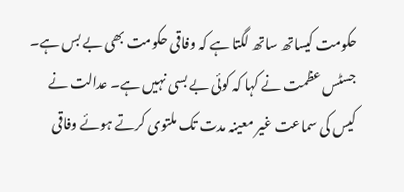حکومت کیساتھ ساتھ لگتا ہے کہ وفاقی حکومت بھی بے بس ہے۔ جسٹس عظمت نے کہا کہ کوئی بے بسی نہیں ہے۔ عدالت نے کیس کی سماعت غیر معینہ مدت تک ملتوی کرتے ہوئے وفاقی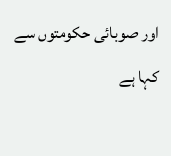اور صوبائی حکومتوں سے کہا ہے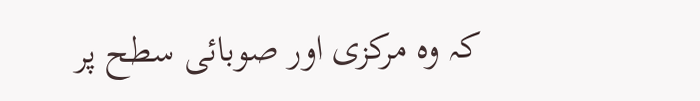کہ وہ مرکزی اور صوبائی سطح پر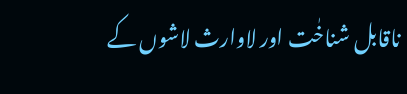ناقابل شناخٰت اور لاوارث لاشوں کے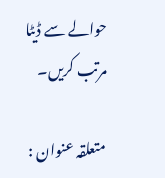حوالے سے ڈیٹا مرتب کریں۔

متعلقہ عنوان :